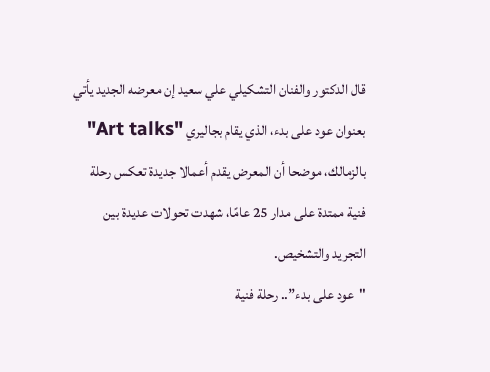قال الدكتور والفنان التشكيلي علي سعيد إن معرضه الجديد يأتي بعنوان عود على بدء، الذي يقام بجاليري "Art talks" بالزمالك، موضحا أن المعرض يقدم أعمالا جديدة تعكس رحلة فنية ممتدة على مدار 25 عامًا، شهدت تحولات عديدة بين التجريد والتشخيص.
"عود على بدء”.. رحلة فنية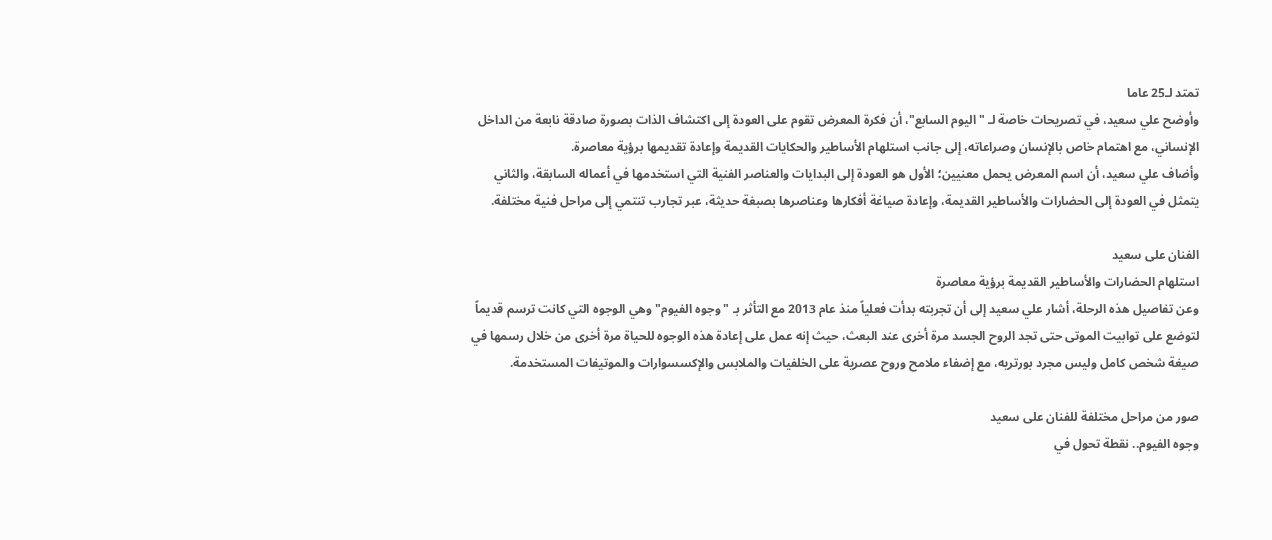تمتد لـ25 عاما
وأوضح علي سعيد، في تصريحات خاصة لـ "اليوم السابع"، أن فكرة المعرض تقوم على العودة إلى اكتشاف الذات بصورة صادقة نابعة من الداخل الإنساني، مع اهتمام خاص بالإنسان وصراعاته، إلى جانب استلهام الأساطير والحكايات القديمة وإعادة تقديمها برؤية معاصرة.
وأضاف علي سعيد، أن اسم المعرض يحمل معنيين؛ الأول هو العودة إلى البدايات والعناصر الفنية التي استخدمها في أعماله السابقة، والثاني يتمثل في العودة إلى الحضارات والأساطير القديمة، وإعادة صياغة أفكارها وعناصرها بصبغة حديثة، عبر تجارب تنتمي إلى مراحل فنية مختلفة.

الفنان على سعيد
استلهام الحضارات والأساطير القديمة برؤية معاصرة
وعن تفاصيل هذه الرحلة، أشار علي سعيد إلى أن تجربته بدأت فعلياً منذ عام 2013 مع التأثر بـ "وجوه الفيوم" وهي الوجوه التي كانت ترسم قديماً لتوضع على توابيت الموتى حتى تجد الروح الجسد مرة أخرى عند البعث، حيث إنه عمل على إعادة هذه الوجوه للحياة مرة أخرى من خلال رسمها في صيغة شخص كامل وليس مجرد بورتريه، مع إضفاء ملامح وروح عصرية على الخلفيات والملابس والإكسسوارات والموتيفات المستخدمة.

صور من مراحل مختلفة للفنان على سعيد
وجوه الفيوم.. نقطة تحول في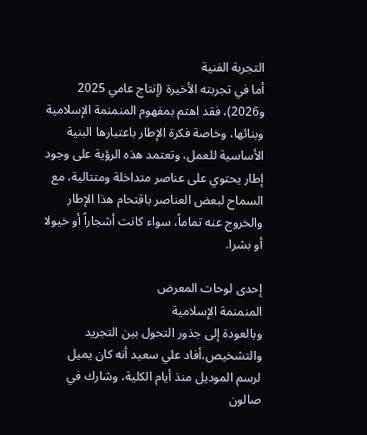التجربة الفنية
أما في تجربته الأخيرة (إنتاج عامي 2025 و2026)، فقد اهتم بمفهوم المنمنمة الإسلامية وبنائها، وخاصة فكرة الإطار باعتبارها البنية الأساسية للعمل، وتعتمد هذه الرؤية على وجود إطار يحتوي على عناصر متداخلة ومتتالية، مع السماح لبعض العناصر باقتحام هذا الإطار والخروج عنه تماماً، سواء كانت أشجاراً أو خيولا أو بشرا.

إحدى لوحات المعرض
المنمنمة الإسلامية
وبالعودة إلى جذور التحول بين التجريد والتشخيص،أفاد علي سعيد أنه كان يميل لرسم الموديل منذ أيام الكلية، وشارك في صالون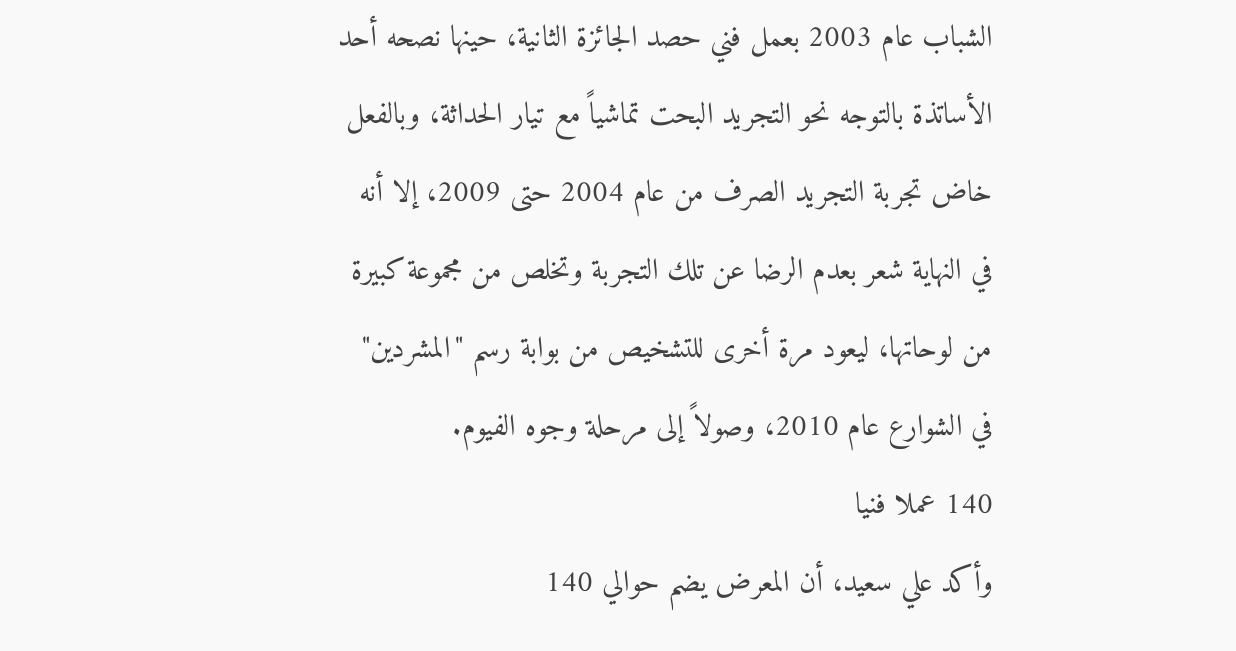الشباب عام 2003 بعمل فني حصد الجائزة الثانية، حينها نصحه أحد الأساتذة بالتوجه نحو التجريد البحت تماشياً مع تيار الحداثة، وبالفعل خاض تجربة التجريد الصرف من عام 2004 حتى 2009، إلا أنه في النهاية شعر بعدم الرضا عن تلك التجربة وتخلص من مجموعة كبيرة من لوحاتها، ليعود مرة أخرى للتشخيص من بوابة رسم "المشردين" في الشوارع عام 2010، وصولاً إلى مرحلة وجوه الفيوم.
140 عملا فنيا
وأكد علي سعيد، أن المعرض يضم حوالي 140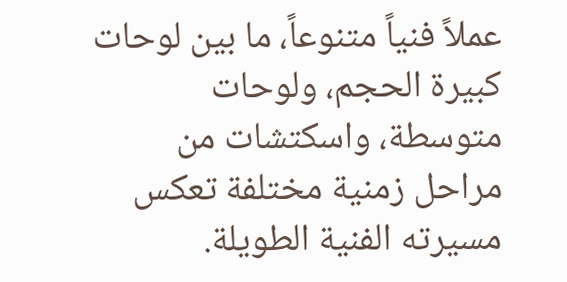عملاً فنياً متنوعاً، ما بين لوحات كبيرة الحجم، ولوحات متوسطة، واسكتشات من مراحل زمنية مختلفة تعكس مسيرته الفنية الطويلة.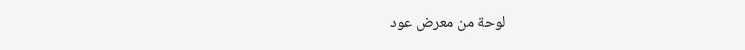لوحة من معرض عود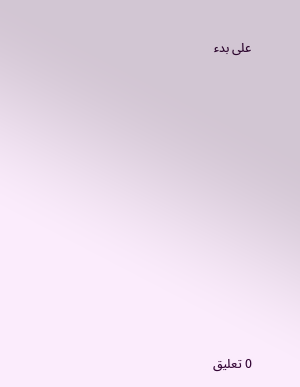على بدء
















0 تعليق